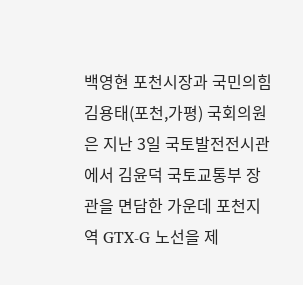백영현 포천시장과 국민의힘 김용태(포천,가평) 국회의원은 지난 3일 국토발전전시관에서 김윤덕 국토교통부 장관을 면담한 가운데 포천지역 GTX-G 노선을 제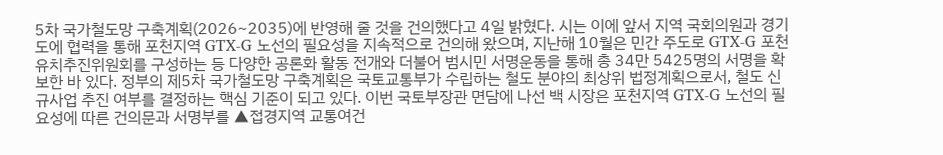5차 국가철도망 구축계획(2026~2035)에 반영해 줄 것을 건의했다고 4일 밝혔다. 시는 이에 앞서 지역 국회의원과 경기도에 협력을 통해 포천지역 GTX-G 노선의 필요성을 지속적으로 건의해 왔으며, 지난해 10월은 민간 주도로 GTX-G 포천유치추진위원회를 구성하는 등 다양한 공론화 활동 전개와 더불어 범시민 서명운동을 통해 총 34만 5425명의 서명을 확보한 바 있다. 정부의 제5차 국가철도망 구축계획은 국토교통부가 수립하는 철도 분야의 최상위 법정계획으로서, 철도 신규사업 추진 여부를 결정하는 핵심 기준이 되고 있다. 이번 국토부장관 면담에 나선 백 시장은 포천지역 GTX-G 노선의 필요성에 따른 건의문과 서명부를 ▲접경지역 교통여건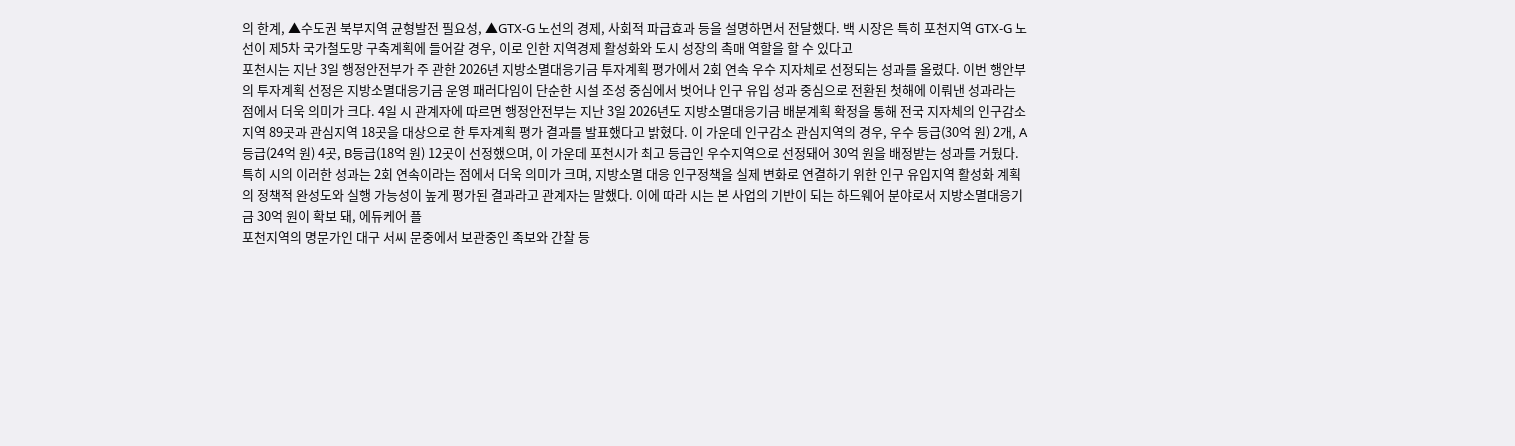의 한계, ▲수도권 북부지역 균형발전 필요성, ▲GTX-G 노선의 경제, 사회적 파급효과 등을 설명하면서 전달했다. 백 시장은 특히 포천지역 GTX-G 노선이 제5차 국가철도망 구축계획에 들어갈 경우, 이로 인한 지역경제 활성화와 도시 성장의 촉매 역할을 할 수 있다고
포천시는 지난 3일 행정안전부가 주 관한 2026년 지방소멸대응기금 투자계획 평가에서 2회 연속 우수 지자체로 선정되는 성과를 올렸다. 이번 행안부의 투자계획 선정은 지방소멸대응기금 운영 패러다임이 단순한 시설 조성 중심에서 벗어나 인구 유입 성과 중심으로 전환된 첫해에 이뤄낸 성과라는 점에서 더욱 의미가 크다. 4일 시 관계자에 따르면 행정안전부는 지난 3일 2026년도 지방소멸대응기금 배분계획 확정을 통해 전국 지자체의 인구감소지역 89곳과 관심지역 18곳을 대상으로 한 투자계획 평가 결과를 발표했다고 밝혔다. 이 가운데 인구감소 관심지역의 경우, 우수 등급(30억 원) 2개, A등급(24억 원) 4곳, B등급(18억 원) 12곳이 선정했으며, 이 가운데 포천시가 최고 등급인 우수지역으로 선정돼어 30억 원을 배정받는 성과를 거뒀다. 특히 시의 이러한 성과는 2회 연속이라는 점에서 더욱 의미가 크며, 지방소멸 대응 인구정책을 실제 변화로 연결하기 위한 인구 유입지역 활성화 계획의 정책적 완성도와 실행 가능성이 높게 평가된 결과라고 관계자는 말했다. 이에 따라 시는 본 사업의 기반이 되는 하드웨어 분야로서 지방소멸대응기금 30억 원이 확보 돼, 에듀케어 플
포천지역의 명문가인 대구 서씨 문중에서 보관중인 족보와 간찰 등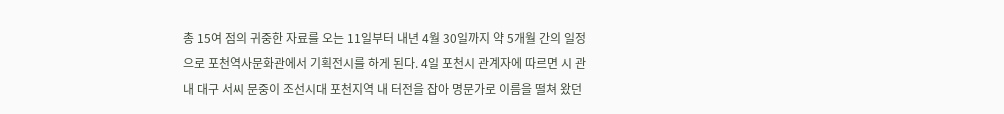총 15여 점의 귀중한 자료를 오는 11일부터 내년 4월 30일까지 약 5개월 간의 일정으로 포천역사문화관에서 기획전시를 하게 된다. 4일 포천시 관계자에 따르면 시 관내 대구 서씨 문중이 조선시대 포천지역 내 터전을 잡아 명문가로 이름을 떨쳐 왔던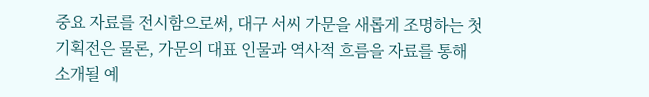중요 자료를 전시함으로써, 대구 서씨 가문을 새롭게 조명하는 첫 기획전은 물론, 가문의 대표 인물과 역사적 흐름을 자료를 통해 소개될 예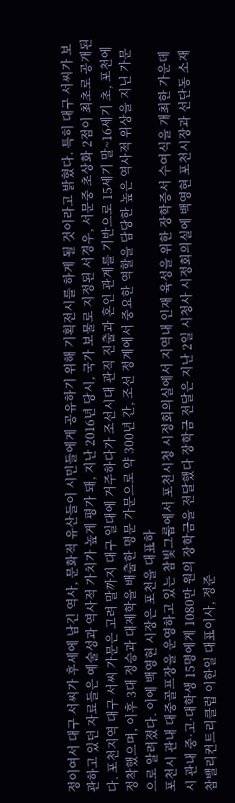정이여서 대구 서씨가 후세에 남긴 역사, 문화적 유산들이 시민들에게 공유하기 위해 기획전시를 하게 될 것이라고 밝혔다. 특히 대구 서씨가 보관하고 있던 자료들은 예술성과 역사적 가치가 높게 평가 돼, 지난 2016년 당시, 국가 보물로 지정된 서경우, 서문중 초상화 2점이 최초로 공개된다. 포천지역 대구 서씨 가문은 고려 말까지 대구 일대에 거주하다가 조선시대 관직 진출과 혼인 관계를 기반으로 15세기 말~16세기 초, 포천에 정착했으며, 이후 3대 정승과 대제학을 배출한 명문 가문으로 약 300년 간, 조선 정계에서 중요한 역할을 담당한 높은 역사적 위상을 지닌 가문으로 알려졌다. 이에 백영현 시장은 포천을 대표하
포천시 관내 대중골프장을 운영하고 있는 참빛그룹에서 포천시청 시정회의실에서 지역내 인재 육성을 위한 장학증서 수여식을 개최한 가운데 시 관내 중·고·대학생 15명에게 1080만 원의 장학금을 전달했다 장학금 전달은 지난 2일 시청사 시정회의실에 백영현 포천시장과 선단동 소재 참밸리컨트리클럽 이한일 대표이사, 정준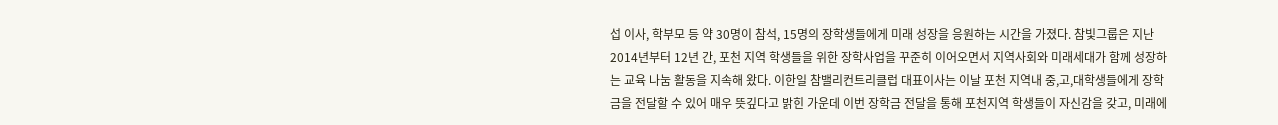섭 이사, 학부모 등 약 30명이 참석, 15명의 장학생들에게 미래 성장을 응원하는 시간을 가졌다. 참빛그룹은 지난 2014년부터 12년 간, 포천 지역 학생들을 위한 장학사업을 꾸준히 이어오면서 지역사회와 미래세대가 함께 성장하는 교육 나눔 활동을 지속해 왔다. 이한일 참밸리컨트리클럽 대표이사는 이날 포천 지역내 중,고,대학생들에게 장학금을 전달할 수 있어 매우 뜻깊다고 밝힌 가운데 이번 장학금 전달을 통해 포천지역 학생들이 자신감을 갖고, 미래에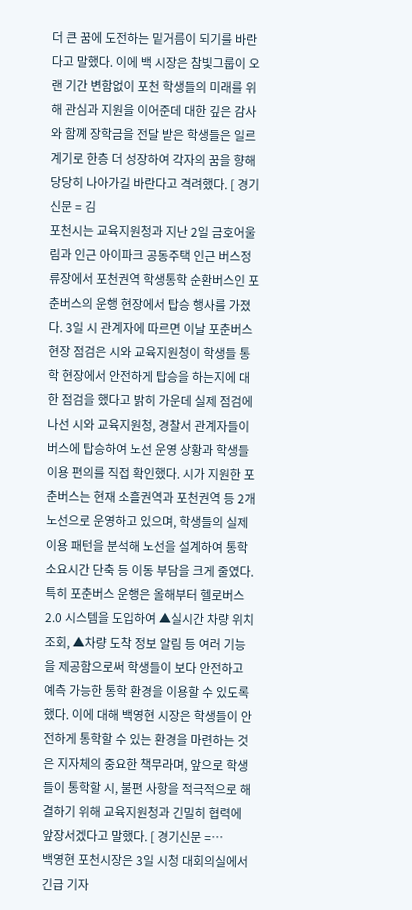더 큰 꿈에 도전하는 밑거름이 되기를 바란다고 말했다. 이에 백 시장은 참빛그룹이 오랜 기간 변함없이 포천 학생들의 미래를 위해 관심과 지원을 이어준데 대한 깊은 감사와 함꼐 장학금을 전달 받은 학생들은 일르 계기로 한층 더 성장하여 각자의 꿈을 향해 당당히 나아가길 바란다고 격려했다. [ 경기신문 = 김
포천시는 교육지원청과 지난 2일 금호어울림과 인근 아이파크 공동주택 인근 버스정류장에서 포천권역 학생통학 순환버스인 포춘버스의 운행 현장에서 탑승 행사를 가졌다. 3일 시 관계자에 따르면 이날 포춘버스 현장 점검은 시와 교육지원청이 학생들 통학 현장에서 안전하게 탑승을 하는지에 대한 점검을 했다고 밝히 가운데 실제 점검에 나선 시와 교육지원청, 경찰서 관계자들이 버스에 탑승하여 노선 운영 상황과 학생들 이용 편의를 직접 확인했다. 시가 지원한 포춘버스는 현재 소흘권역과 포천권역 등 2개 노선으로 운영하고 있으며, 학생들의 실제 이용 패턴을 분석해 노선을 설계하여 통학 소요시간 단축 등 이동 부담을 크게 줄였다. 특히 포춘버스 운행은 올해부터 헬로버스 2.0 시스템을 도입하여 ▲실시간 차량 위치 조회, ▲차량 도착 정보 알림 등 여러 기능을 제공함으로써 학생들이 보다 안전하고 예측 가능한 통학 환경을 이용할 수 있도록 했다. 이에 대해 백영현 시장은 학생들이 안전하게 통학할 수 있는 환경을 마련하는 것은 지자체의 중요한 책무라며, 앞으로 학생들이 통학할 시, 불편 사항을 적극적으로 해결하기 위해 교육지원청과 긴밀히 협력에 앞장서겠다고 말했다. [ 경기신문 =…
백영현 포천시장은 3일 시청 대회의실에서 긴급 기자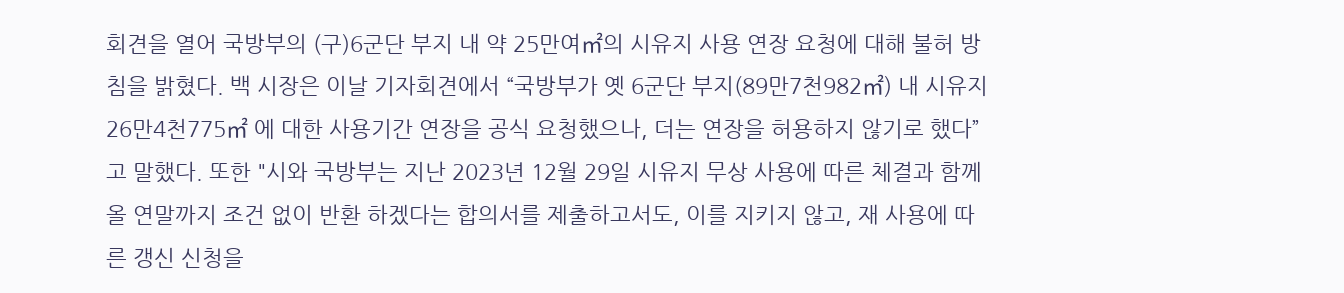회견을 열어 국방부의 (구)6군단 부지 내 약 25만여㎡의 시유지 사용 연장 요청에 대해 불허 방침을 밝혔다. 백 시장은 이날 기자회견에서 “국방부가 옛 6군단 부지(89만7천982㎡) 내 시유지 26만4천775㎡ 에 대한 사용기간 연장을 공식 요청했으나, 더는 연장을 허용하지 않기로 했다”고 말했다. 또한 "시와 국방부는 지난 2023년 12월 29일 시유지 무상 사용에 따른 체결과 함께 올 연말까지 조건 없이 반환 하겠다는 합의서를 제출하고서도, 이를 지키지 않고, 재 사용에 따른 갱신 신청을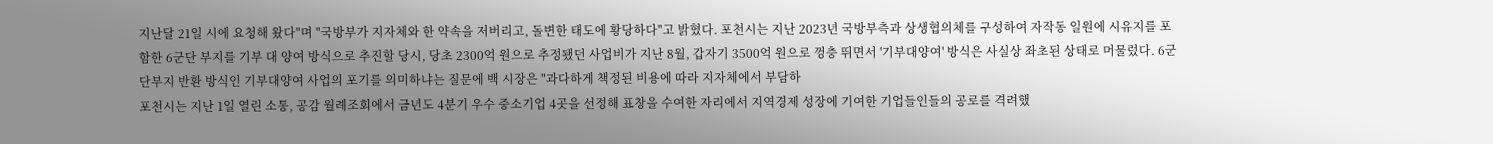지난달 21일 시에 요청해 왔다"며 "국방부가 지자체와 한 약속을 저버리고, 돌변한 태도에 황당하다"고 밝혔다. 포천시는 지난 2023년 국방부측과 상생협의체를 구성하여 자작동 일원에 시유지를 포함한 6군단 부지를 기부 대 양여 방식으로 추진할 당시, 당초 2300억 원으로 추정됐던 사업비가 지난 8월, 갑자기 3500억 원으로 껑충 뛰면서 '기부대양여' 방식은 사실상 좌초된 상태로 머물렀다. 6군단부지 반환 방식인 기부대양여 사업의 포기를 의미하냐는 질문에 백 시장은 "과다하게 책정된 비용에 따라 지자체에서 부담하
포천시는 지난 1일 열린 소통, 공감 월례조회에서 금년도 4분기 우수 중소기업 4곳을 선정해 표창을 수여한 자리에서 지역경제 성장에 기여한 기업들인들의 공로를 격려했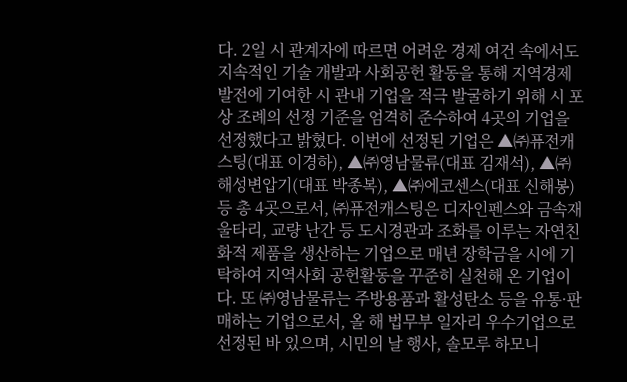다. 2일 시 관계자에 따르면 어려운 경제 여건 속에서도 지속적인 기술 개발과 사회공헌 활동을 통해 지역경제 발전에 기여한 시 관내 기업을 적극 발굴하기 위해 시 포상 조례의 선정 기준을 엄격히 준수하여 4곳의 기업을 선정했다고 밝혔다. 이번에 선정된 기업은 ▲㈜퓨전캐스팅(대표 이경하), ▲㈜영남물류(대표 김재석), ▲㈜해성변압기(대표 박종복), ▲㈜에코센스(대표 신해봉) 등 총 4곳으로서, ㈜퓨전캐스팅은 디자인펜스와 금속재 울타리, 교량 난간 등 도시경관과 조화를 이루는 자연친화적 제품을 생산하는 기업으로 매년 장학금을 시에 기탁하여 지역사회 공헌활동을 꾸준히 실천해 온 기업이다. 또 ㈜영남물류는 주방용품과 활성탄소 등을 유통·판매하는 기업으로서, 올 해 법무부 일자리 우수기업으로 선정된 바 있으며, 시민의 날 행사, 솔모루 하모니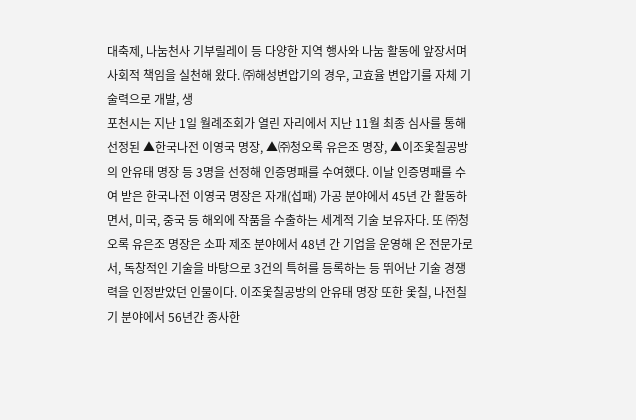대축제, 나눔천사 기부릴레이 등 다양한 지역 행사와 나눔 활동에 앞장서며 사회적 책임을 실천해 왔다. ㈜해성변압기의 경우, 고효율 변압기를 자체 기술력으로 개발, 생
포천시는 지난 1일 월례조회가 열린 자리에서 지난 11월 최종 심사를 통해 선정된 ▲한국나전 이영국 명장, ▲㈜청오록 유은조 명장, ▲이조옻칠공방의 안유태 명장 등 3명을 선정해 인증명패를 수여했다. 이날 인증명패를 수여 받은 한국나전 이영국 명장은 자개(섭패) 가공 분야에서 45년 간 활동하면서, 미국, 중국 등 해외에 작품을 수출하는 세계적 기술 보유자다. 또 ㈜청오록 유은조 명장은 소파 제조 분야에서 48년 간 기업을 운영해 온 전문가로서, 독창적인 기술을 바탕으로 3건의 특허를 등록하는 등 뛰어난 기술 경쟁력을 인정받았던 인물이다. 이조옻칠공방의 안유태 명장 또한 옻칠, 나전칠기 분야에서 56년간 종사한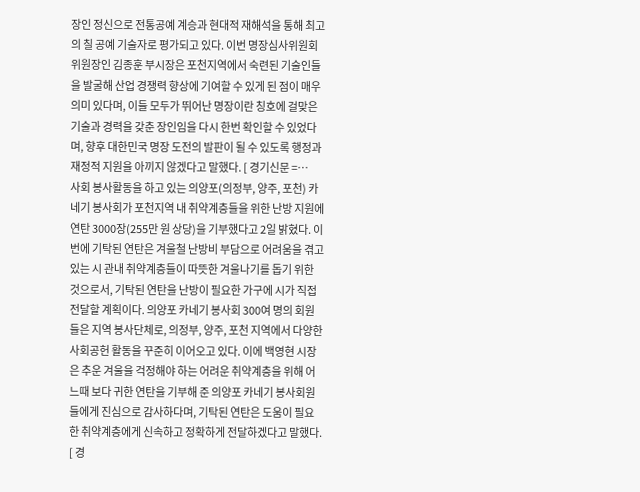장인 정신으로 전통공예 계승과 현대적 재해석을 통해 최고의 칠 공예 기술자로 평가되고 있다. 이번 명장심사위원회 위원장인 김종훈 부시장은 포천지역에서 숙련된 기술인들을 발굴해 산업 경쟁력 향상에 기여할 수 있게 된 점이 매우 의미 있다며, 이들 모두가 뛰어난 명장이란 칭호에 걸맞은 기술과 경력을 갖춘 장인임을 다시 한번 확인할 수 있었다며, 향후 대한민국 명장 도전의 발판이 될 수 있도록 행정과 재정적 지원을 아끼지 않겠다고 말했다. [ 경기신문 =…
사회 봉사활동을 하고 있는 의양포(의정부, 양주, 포천) 카네기 봉사회가 포천지역 내 취약계층들을 위한 난방 지원에 연탄 3000장(255만 원 상당)을 기부했다고 2일 밝혔다. 이번에 기탁된 연탄은 겨울철 난방비 부담으로 어려움을 겪고있는 시 관내 취약계층들이 따뜻한 겨울나기를 돕기 위한 것으로서, 기탁된 연탄을 난방이 필요한 가구에 시가 직접 전달할 계획이다. 의양포 카네기 봉사회 300여 명의 회원들은 지역 봉사단체로, 의정부, 양주, 포천 지역에서 다양한 사회공헌 활동을 꾸준히 이어오고 있다. 이에 백영현 시장은 추운 겨울을 걱정해야 하는 어려운 취약계층을 위해 어느때 보다 귀한 연탄을 기부해 준 의양포 카네기 봉사회원들에게 진심으로 감사하다며, 기탁된 연탄은 도움이 필요한 취약계층에게 신속하고 정확하게 전달하겠다고 말했다. [ 경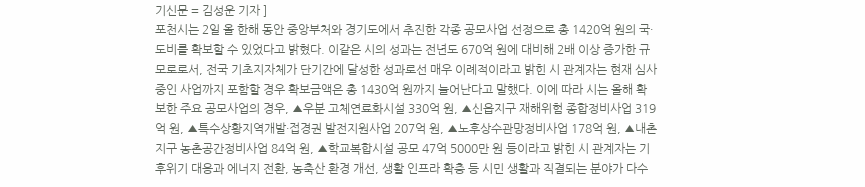기신문 = 김성운 기자 ]
포천시는 2일 올 한해 동안 중앙부처와 경기도에서 추진한 각종 공모사업 선정으로 총 1420억 원의 국·도비를 확보할 수 있었다고 밝혔다. 이같은 시의 성과는 전년도 670억 원에 대비해 2배 이상 증가한 규모로로서, 전국 기초지자체가 단기간에 달성한 성과로선 매우 이례적이라고 밝힌 시 관계자는 현재 심사 중인 사업까지 포함할 경우 확보금액은 총 1430억 원까지 늘어난다고 말했다. 이에 따라 시는 올해 확보한 주요 공모사업의 경우, ▲우분 고체연료화시설 330억 원, ▲신읍지구 재해위험 종합정비사업 319억 원, ▲특수상황지역개발·접경권 발전지원사업 207억 원, ▲노후상수관망정비사업 178억 원, ▲내촌지구 농촌공간정비사업 84억 원, ▲학교복합시설 공모 47억 5000만 원 등이라고 밝힌 시 관계자는 기후위기 대응과 에너지 전환, 농축산 환경 개선, 생활 인프라 확충 등 시민 생활과 직결되는 분야가 다수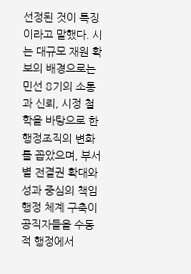선정된 것이 특징이라고 말했다. 시는 대규모 재원 확보의 배경으로는 민선 8기의 소통과 신뢰, 시정 철학을 바탕으로 한 행정조직의 변화를 꼽았으며, 부서별 전결권 확대와 성과 중심의 책임 행정 체계 구축이 공직자들을 수동적 행정에서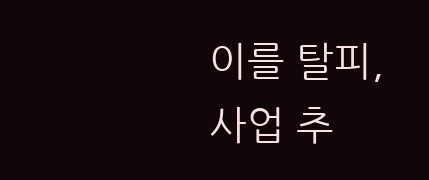이를 탈피, 사업 추